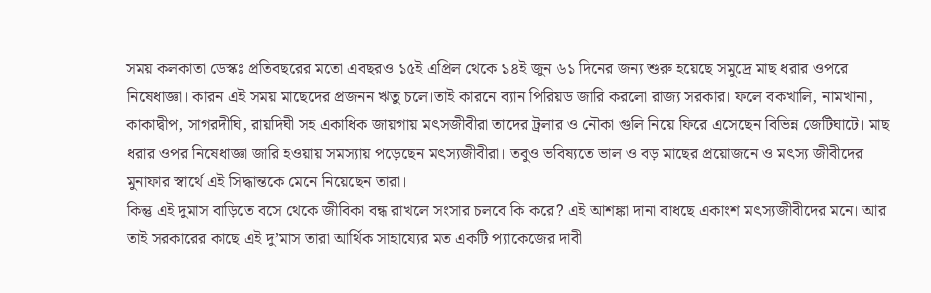সময় কলকাতা ডেস্কঃ প্রতিবছরের মতো এবছরও ১৫ই এপ্রিল থেকে ১৪ই জুন ৬১ দিনের জন্য শুরু হয়েছে সমুদ্রে মাছ ধরার ওপরে নিষেধাজ্ঞা। কারন এই সময় মাছেদের প্রজনন ঋতু চলে।তাই কারনে ব্যান পিরিয়ড জারি করলো রাজ্য সরকার। ফলে বকখালি, নামখানা, কাকাদ্বীপ, সাগরদীঘি, রায়দিঘী সহ একাধিক জায়গায় মৎসজীবীরা তাদের ট্রলার ও নৌকা গুলি নিয়ে ফিরে এসেছেন বিভিন্ন জেটিঘাটে। মাছ ধরার ওপর নিষেধাজ্ঞা জারি হওয়ায় সমস্যায় পড়েছেন মৎস্যজীবীরা। তবুও ভবিষ্যতে ভাল ও বড় মাছের প্রয়োজনে ও মৎস্য জীবীদের মুনাফার স্বার্থে এই সিদ্ধান্তকে মেনে নিয়েছেন তারা।
কিন্তু এই দুমাস বাড়িতে বসে থেকে জীবিকা বন্ধ রাখলে সংসার চলবে কি করে? এই আশঙ্কা দানা বাধছে একাংশ মৎস্যজীবীদের মনে। আর তাই সরকারের কাছে এই দু’মাস তারা আর্থিক সাহায্যের মত একটি প্যাকেজের দাবী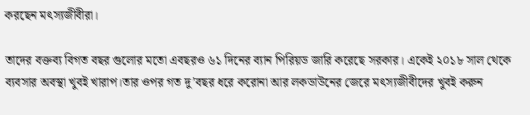করছেন মৎস্যজীবীরা।

তাদের বক্তব্য বিগত বছর গুলোর মতো এবছরও ৬১ দিনের ব্যান পিরিয়ড জারি করেছে সরকার। একেই ২০১৮ সাল থেকে ব্যবসার অবস্থা খুবই খারাপ।তার ওপর গত দু’বছর ধরে করোনা আর লকডাউনের জেরে মৎস্যজীবীদের খুবই করুন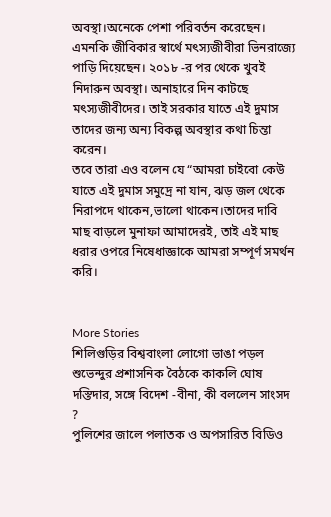অবস্থা।অনেকে পেশা পরিবর্তন করেছেন। এমনকি জীবিকার স্বার্থে মৎস্যজীবীরা ভিনরাজ্যে পাড়ি দিয়েছেন। ২০১৮ -র পর থেকে খুবই নিদারুন অবস্থা। অনাহারে দিন কাটছে মৎস্যজীবীদের। তাই সরকার যাতে এই দুমাস তাদের জন্য অন্য বিকল্প অবস্থার কথা চিন্তা করেন।
তবে তারা এও বলেন যে “আমরা চাইবো কেউ যাতে এই দুমাস সমুদ্রে না যান, ঝড় জল থেকে নিরাপদে থাকেন,ভালো থাকেন।তাদের দাবি মাছ বাড়লে মুনাফা আমাদেরই, তাই এই মাছ ধরার ওপরে নিষেধাজ্ঞাকে আমরা সম্পূর্ণ সমর্থন করি।


More Stories
শিলিগুড়ির বিশ্ববাংলা লোগো ভাঙা পড়ল
শুভেন্দুর প্রশাসনিক বৈঠকে কাকলি ঘোষ দস্তিদার, সঙ্গে বিদেশ -বীনা, কী বললেন সাংসদ ?
পুলিশের জালে পলাতক ও অপসারিত বিডিও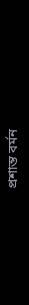প্রশান্ত বর্মন